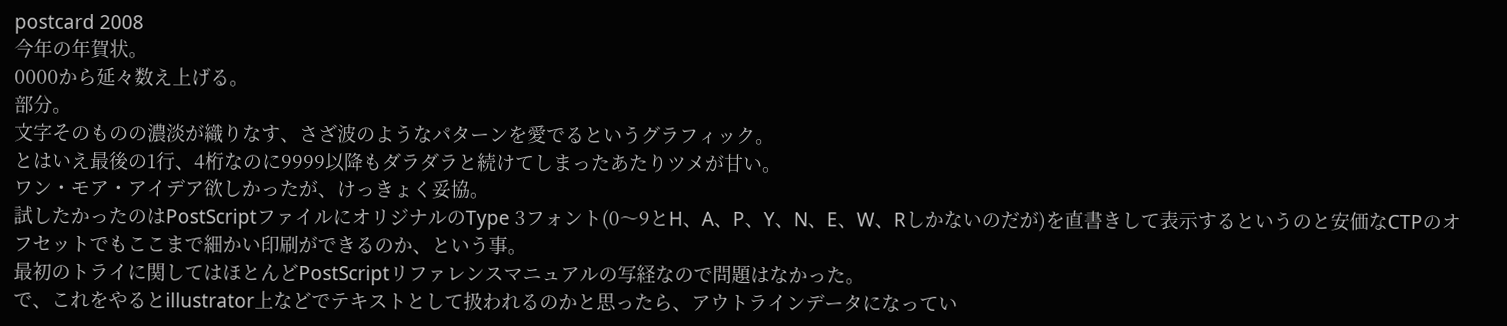postcard 2008
今年の年賀状。
0000から延々数え上げる。
部分。
文字そのものの濃淡が織りなす、さざ波のようなパターンを愛でるというグラフィック。
とはいえ最後の1行、4桁なのに9999以降もダラダラと続けてしまったあたりツメが甘い。
ワン・モア・アイデア欲しかったが、けっきょく妥協。
試したかったのはPostScriptファイルにオリジナルのType 3フォント(0〜9とH、A、P、Y、N、E、W、Rしかないのだが)を直書きして表示するというのと安価なCTPのオフセットでもここまで細かい印刷ができるのか、という事。
最初のトライに関してはほとんどPostScriptリファレンスマニュアルの写経なので問題はなかった。
で、これをやるとillustrator上などでテキストとして扱われるのかと思ったら、アウトラインデータになってい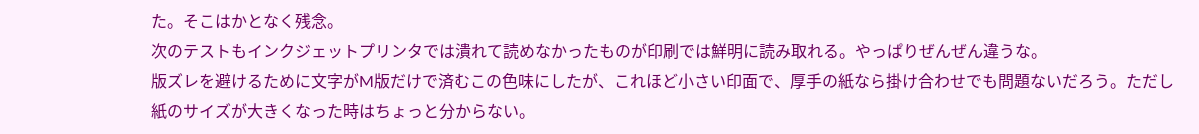た。そこはかとなく残念。
次のテストもインクジェットプリンタでは潰れて読めなかったものが印刷では鮮明に読み取れる。やっぱりぜんぜん違うな。
版ズレを避けるために文字がM版だけで済むこの色味にしたが、これほど小さい印面で、厚手の紙なら掛け合わせでも問題ないだろう。ただし紙のサイズが大きくなった時はちょっと分からない。